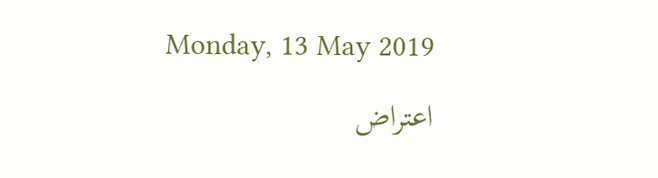Monday, 13 May 2019

اعتراض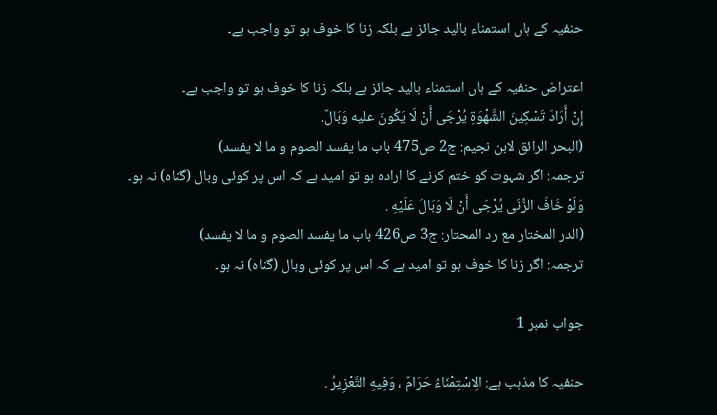حنفیہ کے ہاں استمناء بالید جائز ہے بلکہ زنا کا خوف ہو تو واجب ہے۔

اعتراض حنفیہ کے ہاں استمناء بالید جائز ہے بلکہ زنا کا خوف ہو تو واجب ہے۔
إِنْ أَرَادَ تَسْكِينَ الشَّهْوَةِ يُرْجَى أَنْ لَا يَكُونَ عليه وَبَالٌ.
(البحر الرائق لابن نجیم: ج2 ص475 باب ما یفسد الصوم و ما لا یفسد)
ترجمہ: اگر شہوت کو ختم کرنے کا ارادہ ہو تو امید ہے کہ اس پر کوئی وبال (گناہ) نہ ہو۔
وَلَوْ خَافَ الزِّنَى يُرْجَى أَنْ لَا وَبَالَ عَلَيْهِ .
(الدر المختار مع رد المحتار: ج3 ص426 باب ما یفسد الصوم و ما لا یفسد)
ترجمہ: اگر زنا کا خوف ہو تو امید ہے کہ اس پر کوئی وبال (گناہ) نہ ہو۔

جواب نمبر 1

حنفیہ کا مذہب ہے: الِاسْتِمْنَاءُ حَرَامٌ ، وَفِيهِ التَّعْزِيرُ .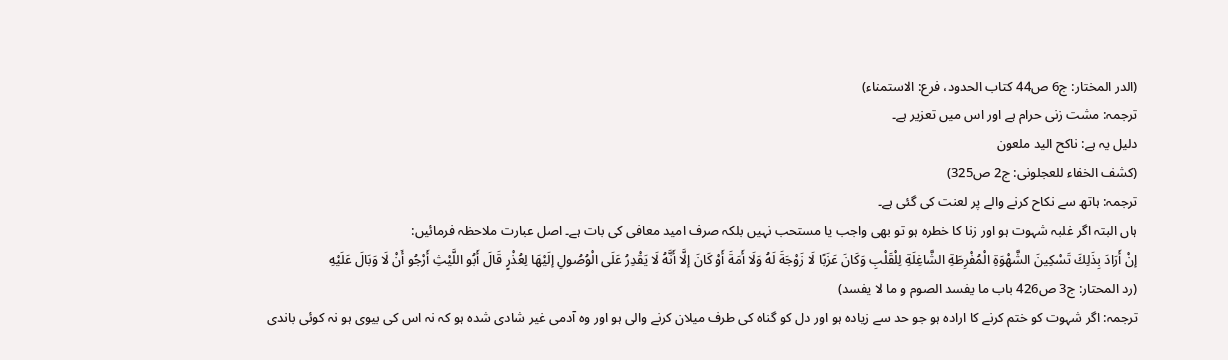(الدر المختار: ج6 ص44 کتاب الحدود، فرع: الاستمناء)
ترجمہ: مشت زنی حرام ہے اور اس میں تعزیر ہے۔
دلیل یہ ہے: ناکح الید ملعون
(کشف الخفاء للعجلونی: ج2 ص325)
ترجمہ: ہاتھ سے نکاح کرنے والے پر لعنت کی گئی ہے۔
ہاں البتہ اگر غلبہ شہوت ہو اور زنا کا خطرہ ہو تو بھی واجب یا مستحب نہیں بلکہ صرف امید معافی کی بات ہے۔ اصل عبارت ملاحظہ فرمائیں:
إنْ أَرَادَ بِذَلِكَ تَسْكِينَ الشَّهْوَةِ الْمُفْرِطَةِ الشَّاغِلَةِ لِلْقَلْبِ وَكَانَ عَزَبًا لَا زَوْجَةَ لَهُ وَلَا أَمَةَ أَوْ كَانَ إلَّا أَنَّهُ لَا يَقْدِرُ عَلَى الْوُصُولِ إلَيْهَا لِعُذْرٍ قَالَ أَبُو اللَّيْثِ أَرْجُو أَنْ لَا وَبَالَ عَلَيْهِ
(رد المحتار: ج3 ص426 باب ما یفسد الصوم و ما لا یفسد)
ترجمہ: اگر شہوت کو ختم کرنے کا ارادہ ہو جو حد سے زیادہ ہو اور دل کو گناہ کی طرف میلان کرنے والی ہو اور وہ آدمی غیر شادی شدہ ہو کہ نہ اس کی بیوی ہو نہ کوئی باندی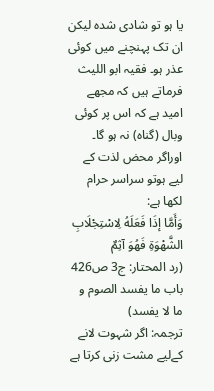یا ہو تو شادی شدہ لیکن ان تک پہنچنے میں کوئی عذر ہو۔ فقیہ ابو اللیث فرماتے ہیں کہ مجھے امید ہے کہ اس پر کوئی وبال (گناہ) نہ ہو گا۔
اوراگر محض لذت کے لیے ہوتو سراسر حرام لکھا ہے:
وَأَمَّا إذَا فَعَلَهُ لِاسْتِجْلَابِ الشَّهْوَةِ فَهُوَ آثِمٌ
(رد المحتار: ج3 ص426 باب ما یفسد الصوم و ما لا یفسد)
ترجمہ: اگر شہوت لانے کےلیے مشت زنی کرتا ہے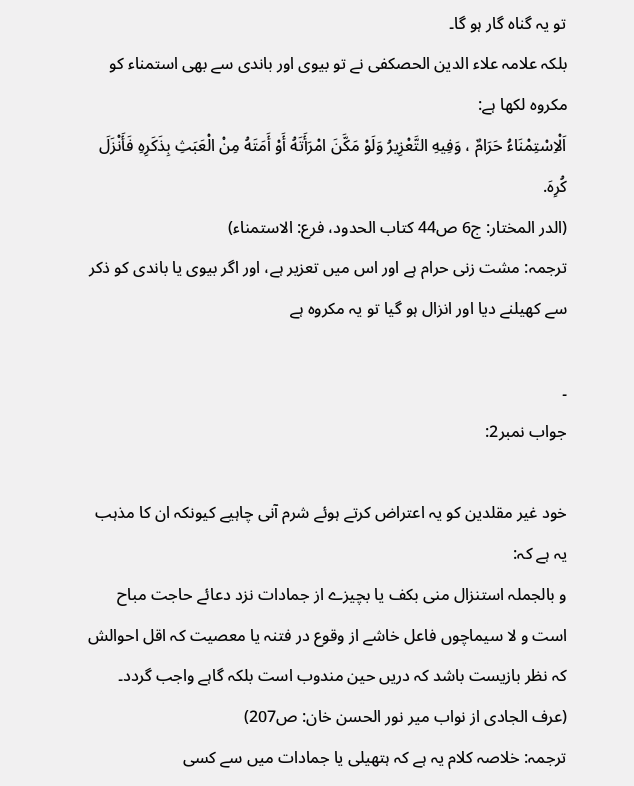تو یہ گناہ گار ہو گا۔
بلکہ علامہ علاء الدین الحصکفی نے تو بیوی اور باندی سے بھی استمناء کو مکروہ لکھا ہے:
اَلْاِسْتِمْنَاءُ حَرَامٌ ، وَفِيهِ التَّعْزِيرُ وَلَوْ مَكَّنَ امْرَأَتَهُ أَوْ أَمَتَهُ مِنْ الْعَبَثِ بِذَكَرِهِ فَأَنْزَلَ كُرِهَ.
(الدر المختار: ج6 ص44 کتاب الحدود، فرع: الاستمناء)
ترجمہ: مشت زنی حرام ہے اور اس میں تعزیر ہے، اور اگر بیوی یا باندی کو ذکر سے کھیلنے دیا اور انزال ہو گیا تو یہ مکروہ ہے

۔
جواب نمبر2:

خود غیر مقلدین کو یہ اعتراض کرتے ہوئے شرم آنی چاہیے کیونکہ ان کا مذہب یہ ہے کہ:
و بالجملہ استنزال منی بکف یا بچیزے از جمادات نزد دعائے حاجت مباح است و لا سیماچوں فاعل خاشے از وقوع در فتنہ یا معصیت کہ اقل احوالش کہ نظر بازیست باشد کہ دریں حین مندوب است بلکہ گاہے واجب گردد۔
(عرف الجادی از نواب میر نور الحسن خان: ص207)
ترجمہ: خلاصہ کلام یہ ہے کہ ہتھیلی یا جمادات میں سے کسی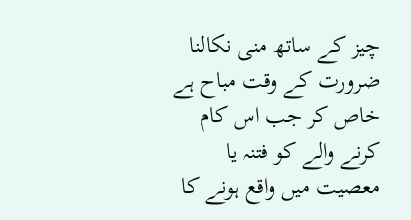چیز کے ساتھ منی نکالنا ضرورت کے وقت مباح ہے خاص کر جب اس کام کرنے والے کو فتنہ یا معصیت میں واقع ہونے کا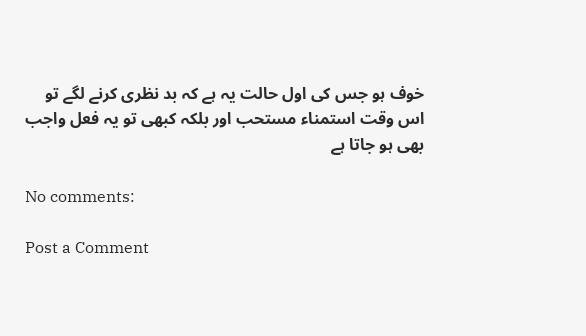خوف ہو جس کی اول حالت یہ ہے کہ بد نظری کرنے لگے تو اس وقت استمناء مستحب اور بلکہ کبھی تو یہ فعل واجب بھی ہو جاتا ہے

No comments:

Post a Comment